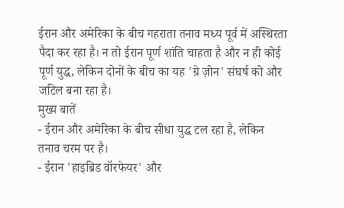ईरान और अमेरिका के बीच गहराता तनाव मध्य पूर्व में अस्थिरता पैदा कर रहा है। न तो ईरान पूर्ण शांति चाहता है और न ही कोई पूर्ण युद्ध, लेकिन दोनों के बीच का यह 'ग्रे ज़ोन' संघर्ष को और जटिल बना रहा है।
मुख्य बातें
- ईरान और अमेरिका के बीच सीधा युद्ध टल रहा है, लेकिन तनाव चरम पर है।
- ईरान 'हाइब्रिड वॉरफेयर' और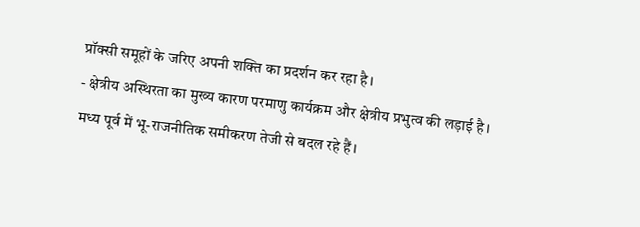प्रॉक्सी समूहों के जरिए अपनी शक्ति का प्रदर्शन कर रहा है।
- क्षेत्रीय अस्थिरता का मुख्य कारण परमाणु कार्यक्रम और क्षेत्रीय प्रभुत्व की लड़ाई है।
मध्य पूर्व में भू-राजनीतिक समीकरण तेजी से बदल रहे हैं।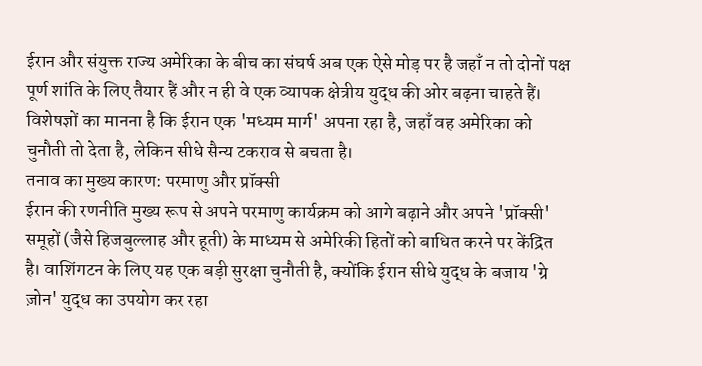ईरान और संयुक्त राज्य अमेरिका के बीच का संघर्ष अब एक ऐसे मोड़ पर है जहाँ न तो दोनों पक्ष पूर्ण शांति के लिए तैयार हैं और न ही वे एक व्यापक क्षेत्रीय युद्ध की ओर बढ़ना चाहते हैं। विशेषज्ञों का मानना है कि ईरान एक 'मध्यम मार्ग' अपना रहा है, जहाँ वह अमेरिका को चुनौती तो देता है, लेकिन सीधे सैन्य टकराव से बचता है।
तनाव का मुख्य कारण: परमाणु और प्रॉक्सी
ईरान की रणनीति मुख्य रूप से अपने परमाणु कार्यक्रम को आगे बढ़ाने और अपने 'प्रॉक्सी' समूहों (जैसे हिजबुल्लाह और हूती) के माध्यम से अमेरिकी हितों को बाधित करने पर केंद्रित है। वाशिंगटन के लिए यह एक बड़ी सुरक्षा चुनौती है, क्योंकि ईरान सीधे युद्ध के बजाय 'ग्रे ज़ोन' युद्ध का उपयोग कर रहा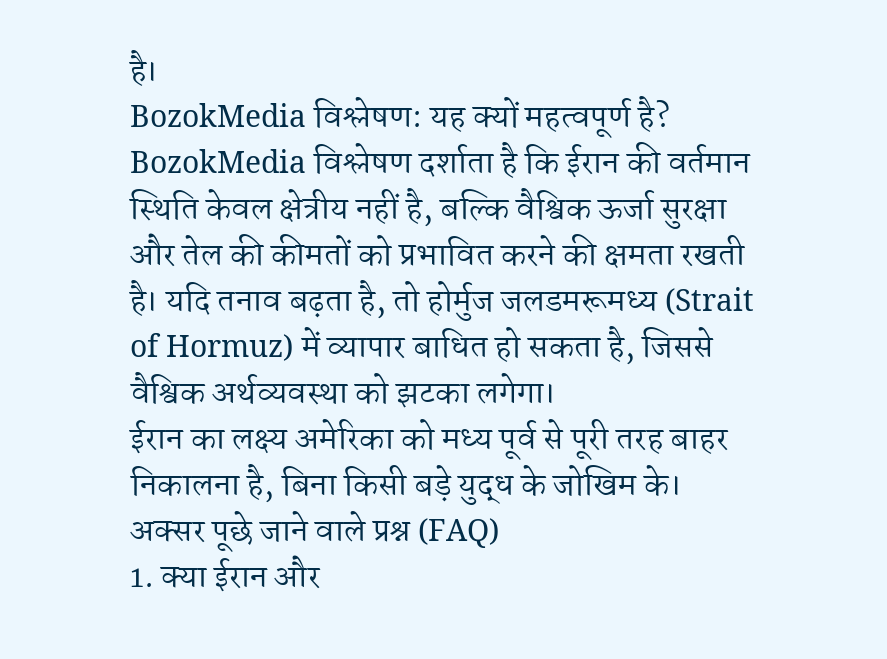है।
BozokMedia विश्लेषण: यह क्यों महत्वपूर्ण है?
BozokMedia विश्लेषण दर्शाता है कि ईरान की वर्तमान स्थिति केवल क्षेत्रीय नहीं है, बल्कि वैश्विक ऊर्जा सुरक्षा और तेल की कीमतों को प्रभावित करने की क्षमता रखती है। यदि तनाव बढ़ता है, तो होर्मुज जलडमरूमध्य (Strait of Hormuz) में व्यापार बाधित हो सकता है, जिससे वैश्विक अर्थव्यवस्था को झटका लगेगा।
ईरान का लक्ष्य अमेरिका को मध्य पूर्व से पूरी तरह बाहर निकालना है, बिना किसी बड़े युद्ध के जोखिम के।
अक्सर पूछे जाने वाले प्रश्न (FAQ)
1. क्या ईरान और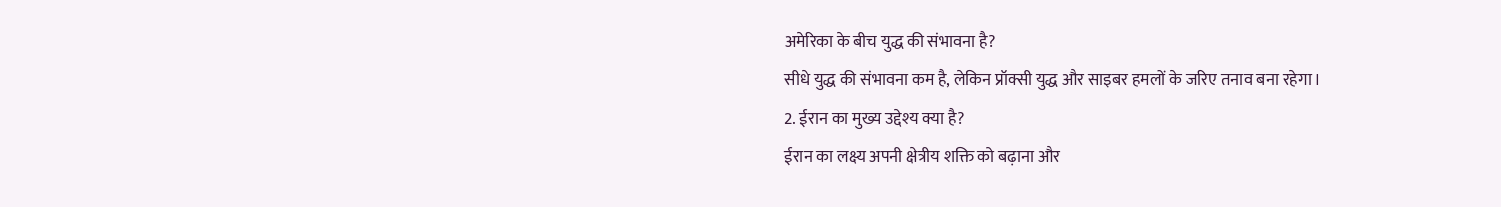अमेरिका के बीच युद्ध की संभावना है?
सीधे युद्ध की संभावना कम है, लेकिन प्रॉक्सी युद्ध और साइबर हमलों के जरिए तनाव बना रहेगा।
2. ईरान का मुख्य उद्देश्य क्या है?
ईरान का लक्ष्य अपनी क्षेत्रीय शक्ति को बढ़ाना और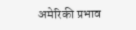अमेरिकी प्रभाव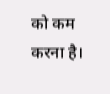को कम करना है।